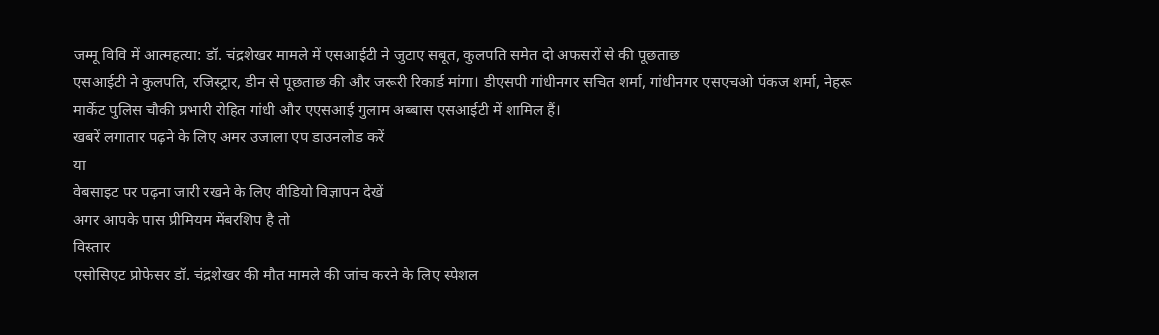जम्मू विवि में आत्महत्या: डॉ. चंद्रशेखर मामले में एसआईटी ने जुटाए सबूत, कुलपति समेत दो अफसरों से की पूछताछ
एसआईटी ने कुलपति, रजिस्ट्रार, डीन से पूछताछ की और जरूरी रिकार्ड मांगा। डीएसपी गांधीनगर सचित शर्मा, गांधीनगर एसएचओ पंकज शर्मा, नेहरू मार्केट पुलिस चौकी प्रभारी रोहित गांधी और एएसआई गुलाम अब्बास एसआईटी में शामिल हैं।
खबरें लगातार पढ़ने के लिए अमर उजाला एप डाउनलोड करें
या
वेबसाइट पर पढ़ना जारी रखने के लिए वीडियो विज्ञापन देखें
अगर आपके पास प्रीमियम मेंबरशिप है तो
विस्तार
एसोसिएट प्रोफेसर डॉ. चंद्रशेखर की मौत मामले की जांच करने के लिए स्पेशल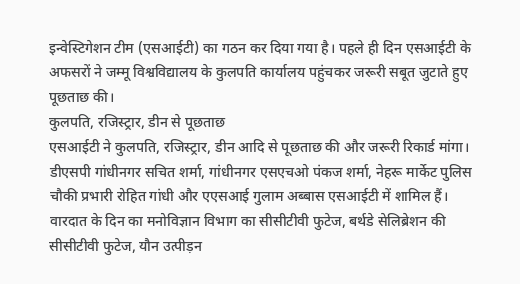इन्वेस्टिगेशन टीम (एसआईटी) का गठन कर दिया गया है। पहले ही दिन एसआईटी के अफसरों ने जम्मू विश्वविद्यालय के कुलपति कार्यालय पहुंचकर जरूरी सबूत जुटाते हुए पूछताछ की।
कुलपति, रजिस्ट्रार, डीन से पूछताछ
एसआईटी ने कुलपति, रजिस्ट्रार, डीन आदि से पूछताछ की और जरूरी रिकार्ड मांगा। डीएसपी गांधीनगर सचित शर्मा, गांधीनगर एसएचओ पंकज शर्मा, नेहरू मार्केट पुलिस चौकी प्रभारी रोहित गांधी और एएसआई गुलाम अब्बास एसआईटी में शामिल हैं।
वारदात के दिन का मनोविज्ञान विभाग का सीसीटीवी फुटेज, बर्थडे सेलिब्रेशन की सीसीटीवी फुटेज, यौन उत्पीड़न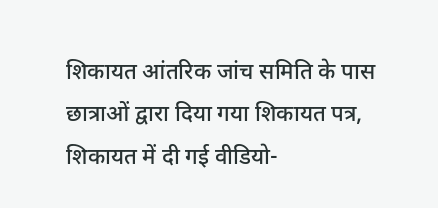शिकायत आंतरिक जांच समिति के पास छात्राओं द्वारा दिया गया शिकायत पत्र, शिकायत में दी गई वीडियो-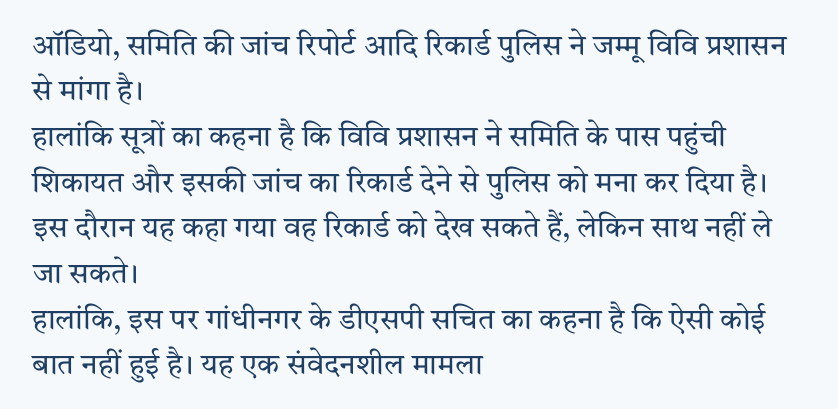ऑडियो, समिति की जांच रिपोर्ट आदि रिकार्ड पुलिस ने जम्मू विवि प्रशासन से मांगा है।
हालांकि सूत्रों का कहना है कि विवि प्रशासन ने समिति के पास पहुंची शिकायत और इसकी जांच का रिकार्ड देने से पुलिस को मना कर दिया है। इस दौरान यह कहा गया वह रिकार्ड को देख सकते हैं, लेकिन साथ नहीं ले जा सकते।
हालांकि, इस पर गांधीनगर के डीएसपी सचित का कहना है कि ऐसी कोई बात नहीं हुई है। यह एक संवेदनशील मामला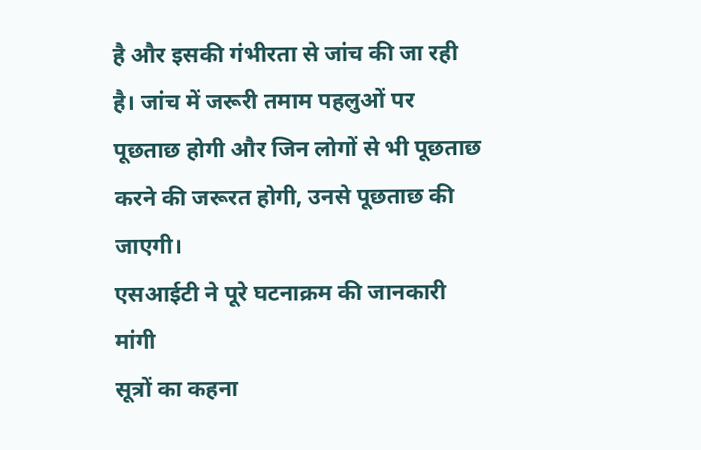है और इसकी गंभीरता से जांच की जा रही है। जांच में जरूरी तमाम पहलुओं पर पूछताछ होगी और जिन लोगों से भी पूछताछ करने की जरूरत होगी, उनसे पूछताछ की जाएगी।
एसआईटी ने पूरे घटनाक्रम की जानकारी मांगी
सूत्रों का कहना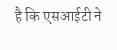है कि एसआईटी ने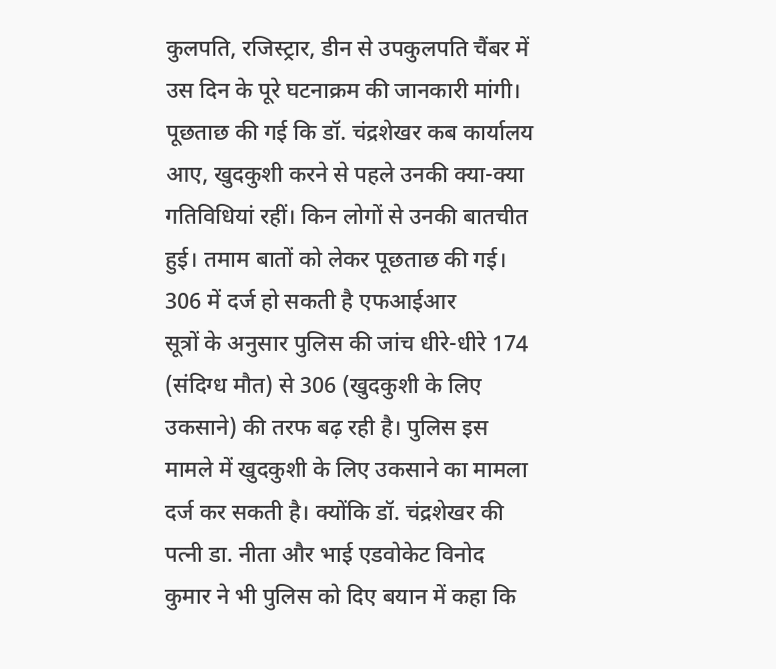कुलपति, रजिस्ट्रार, डीन से उपकुलपति चैंबर में उस दिन के पूरे घटनाक्रम की जानकारी मांगी। पूछताछ की गई कि डॉ. चंद्रशेखर कब कार्यालय आए, खुदकुशी करने से पहले उनकी क्या-क्या गतिविधियां रहीं। किन लोगों से उनकी बातचीत हुई। तमाम बातों को लेकर पूछताछ की गई।
306 में दर्ज हो सकती है एफआईआर
सूत्रों के अनुसार पुलिस की जांच धीरे-धीरे 174 (संदिग्ध मौत) से 306 (खुदकुशी के लिए उकसाने) की तरफ बढ़ रही है। पुलिस इस मामले में खुदकुशी के लिए उकसाने का मामला दर्ज कर सकती है। क्योंकि डॉ. चंद्रशेखर की पत्नी डा. नीता और भाई एडवोकेट विनोद कुमार ने भी पुलिस को दिए बयान में कहा कि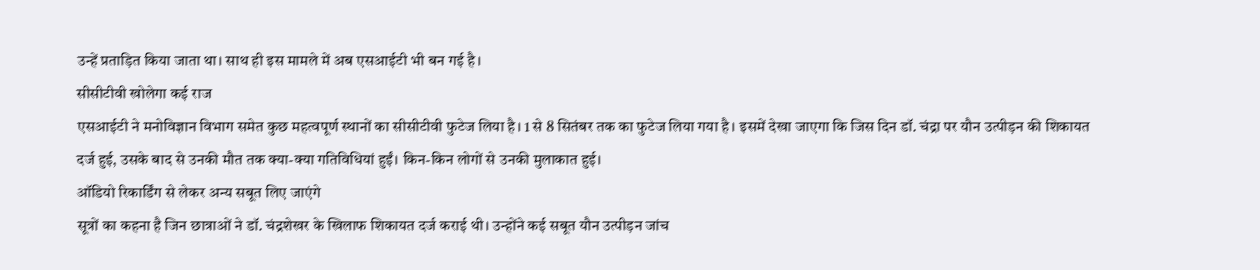उन्हें प्रताड़ित किया जाता था। साथ ही इस मामले में अब एसआईटी भी बन गई है।
सीसीटीवी खोलेगा कई राज
एसआईटी ने मनोविज्ञान विभाग समेत कुछ महत्वपूर्ण स्थानों का सीसीटीवी फुटेज लिया है। 1 से 8 सितंबर तक का फुटेज लिया गया है। इसमें देखा जाएगा कि जिस दिन डॉ. चंद्रा पर यौन उत्पीड़न की शिकायत दर्ज हुई, उसके बाद से उनकी मौत तक क्या-क्या गतिविधियां हुईं। किन-किन लोगों से उनकी मुलाकात हुई।
ऑडियो रिकार्डिंग से लेकर अन्य सबूत लिए जाएंगे
सूत्रों का कहना है जिन छात्राओं ने डॉ. चंद्रशेखर के खिलाफ शिकायत दर्ज कराई थी। उन्होंने कई सबूत यौन उत्पीड़न जांच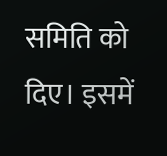समिति को दिए। इसमें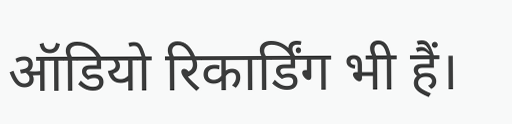ऑडियो रिकार्डिंग भी हैं।